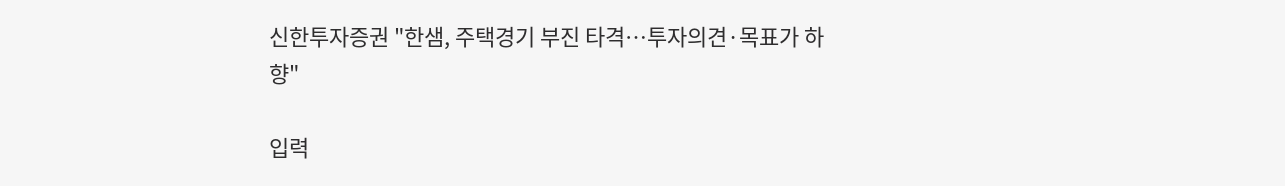신한투자증권 "한샘, 주택경기 부진 타격⋯투자의견·목표가 하향"

입력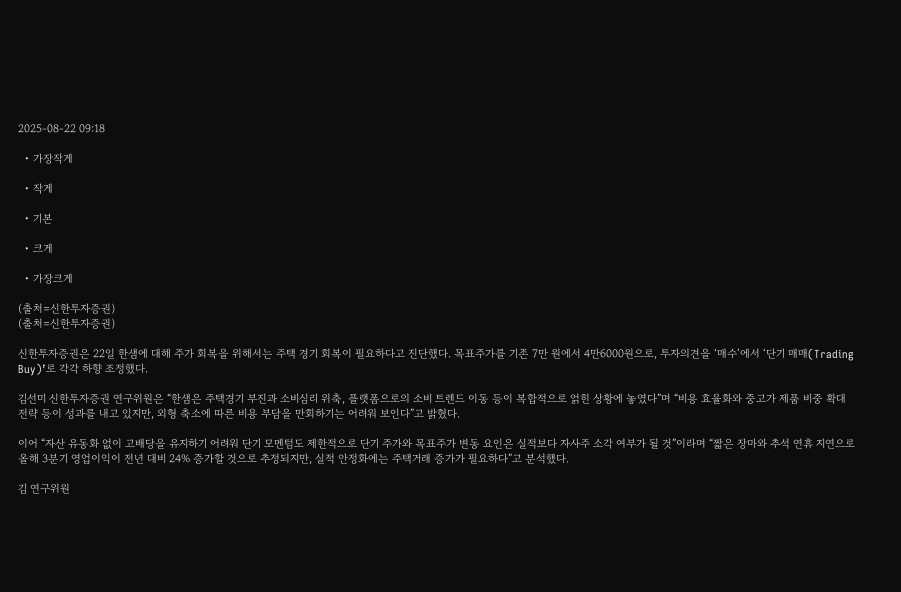2025-08-22 09:18

  • 가장작게

  • 작게

  • 기본

  • 크게

  • 가장크게

(출처=신한투자증권)
(출처=신한투자증권)

신한투자증권은 22일 한샘에 대해 주가 회복을 위해서는 주택 경기 회복이 필요하다고 진단했다. 목표주가를 기존 7만 원에서 4만6000원으로, 투자의견을 ‘매수’에서 ‘단기 매매(Trading Buy)’로 각각 하향 조정했다.

김선미 신한투자증권 연구위원은 “한샘은 주택경기 부진과 소비심리 위축, 플랫폼으로의 소비 트렌드 이동 등이 복합적으로 얽힌 상황에 놓였다”며 “비용 효율화와 중고가 제품 비중 확대 전략 등이 성과를 내고 있지만, 외형 축소에 따른 비용 부담을 만회하기는 어려워 보인다”고 밝혔다.

이어 “자산 유동화 없이 고배당을 유지하기 어려워 단기 모멘텀도 제한적으로 단기 주가와 목표주가 변동 요인은 실적보다 자사주 소각 여부가 될 것”이라며 “짧은 장마와 추석 연휴 지연으로 올해 3분기 영업이익이 전년 대비 24% 증가할 것으로 추정되지만, 실적 안정화에는 주택거래 증가가 필요하다”고 분석했다.

김 연구위원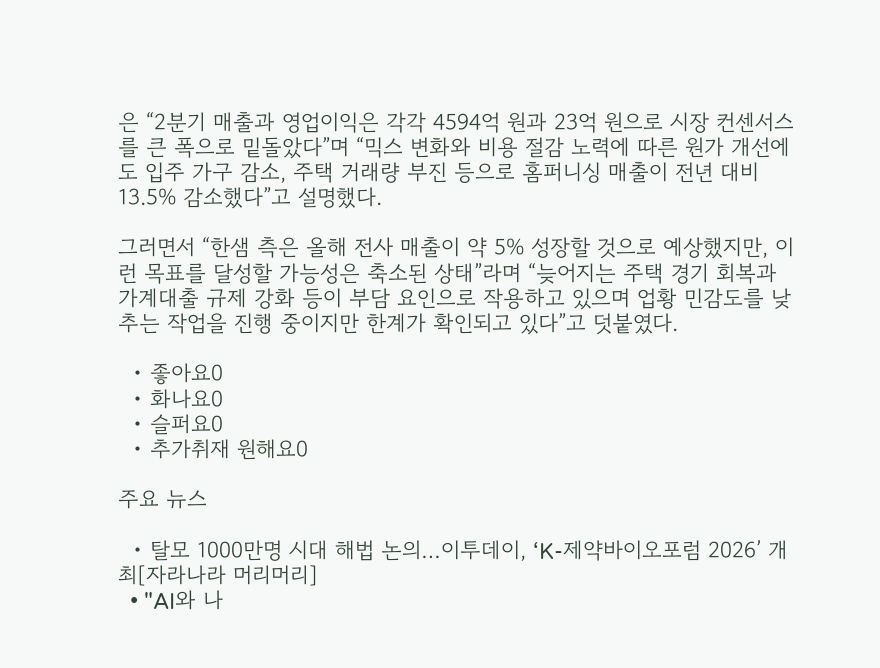은 “2분기 매출과 영업이익은 각각 4594억 원과 23억 원으로 시장 컨센서스를 큰 폭으로 밑돌았다”며 “믹스 변화와 비용 절감 노력에 따른 원가 개선에도 입주 가구 감소, 주택 거래량 부진 등으로 홈퍼니싱 매출이 전년 대비 13.5% 감소했다”고 설명했다.

그러면서 “한샘 측은 올해 전사 매출이 약 5% 성장할 것으로 예상했지만, 이런 목표를 달성할 가능성은 축소된 상태”라며 “늦어지는 주택 경기 회복과 가계대출 규제 강화 등이 부담 요인으로 작용하고 있으며 업황 민감도를 낮추는 작업을 진행 중이지만 한계가 확인되고 있다”고 덧붙였다.

  • 좋아요0
  • 화나요0
  • 슬퍼요0
  • 추가취재 원해요0

주요 뉴스

  • 탈모 1000만명 시대 해법 논의…이투데이, ‘K-제약바이오포럼 2026’ 개최[자라나라 머리머리]
  • "AI와 나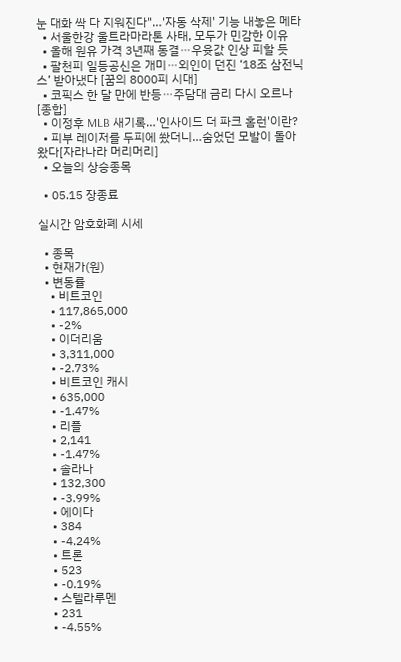눈 대화 싹 다 지워진다"…'자동 삭제' 기능 내놓은 메타
  • 서울한강 울트라마라톤 사태, 모두가 민감한 이유
  • 올해 원유 가격 3년째 동결⋯우윳값 인상 피할 듯
  • 팔천피 일등공신은 개미⋯외인이 던진 ‘18조 삼전닉스’ 받아냈다 [꿈의 8000피 시대]
  • 코픽스 한 달 만에 반등⋯주담대 금리 다시 오르나 [종합]
  • 이정후 MLB 새기록…'인사이드 더 파크 홈런'이란?
  • 피부 레이저를 두피에 쐈더니…숨었던 모발이 돌아왔다[자라나라 머리머리]
  • 오늘의 상승종목

  • 05.15 장종료

실시간 암호화폐 시세

  • 종목
  • 현재가(원)
  • 변동률
    • 비트코인
    • 117,865,000
    • -2%
    • 이더리움
    • 3,311,000
    • -2.73%
    • 비트코인 캐시
    • 635,000
    • -1.47%
    • 리플
    • 2,141
    • -1.47%
    • 솔라나
    • 132,300
    • -3.99%
    • 에이다
    • 384
    • -4.24%
    • 트론
    • 523
    • -0.19%
    • 스텔라루멘
    • 231
    • -4.55%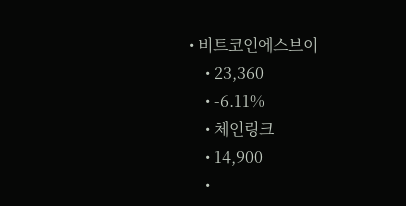• 비트코인에스브이
    • 23,360
    • -6.11%
    • 체인링크
    • 14,900
    •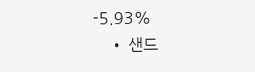-5.93%
    • 샌드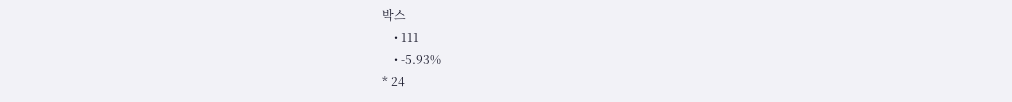박스
    • 111
    • -5.93%
* 24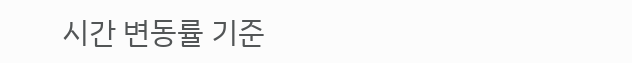시간 변동률 기준